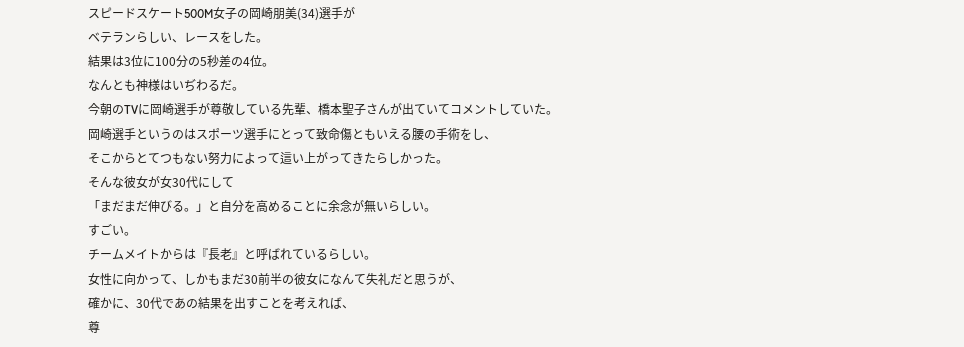スピードスケート500M女子の岡崎朋美(34)選手が
ベテランらしい、レースをした。
結果は3位に100分の5秒差の4位。
なんとも神様はいぢわるだ。
今朝のTVに岡崎選手が尊敬している先輩、橋本聖子さんが出ていてコメントしていた。
岡崎選手というのはスポーツ選手にとって致命傷ともいえる腰の手術をし、
そこからとてつもない努力によって這い上がってきたらしかった。
そんな彼女が女30代にして
「まだまだ伸びる。」と自分を高めることに余念が無いらしい。
すごい。
チームメイトからは『長老』と呼ばれているらしい。
女性に向かって、しかもまだ30前半の彼女になんて失礼だと思うが、
確かに、30代であの結果を出すことを考えれば、
尊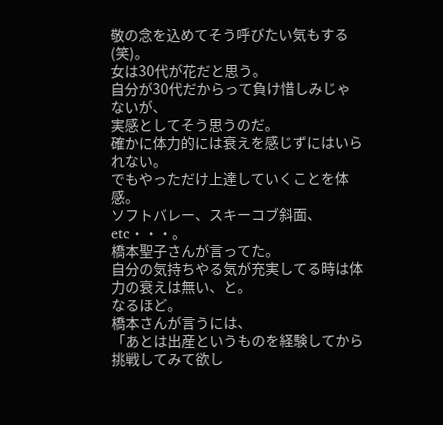敬の念を込めてそう呼びたい気もする(笑)。
女は30代が花だと思う。
自分が30代だからって負け惜しみじゃないが、
実感としてそう思うのだ。
確かに体力的には衰えを感じずにはいられない。
でもやっただけ上達していくことを体感。
ソフトバレー、スキーコブ斜面、etc・・・。
橋本聖子さんが言ってた。
自分の気持ちやる気が充実してる時は体力の衰えは無い、と。
なるほど。
橋本さんが言うには、
「あとは出産というものを経験してから挑戦してみて欲し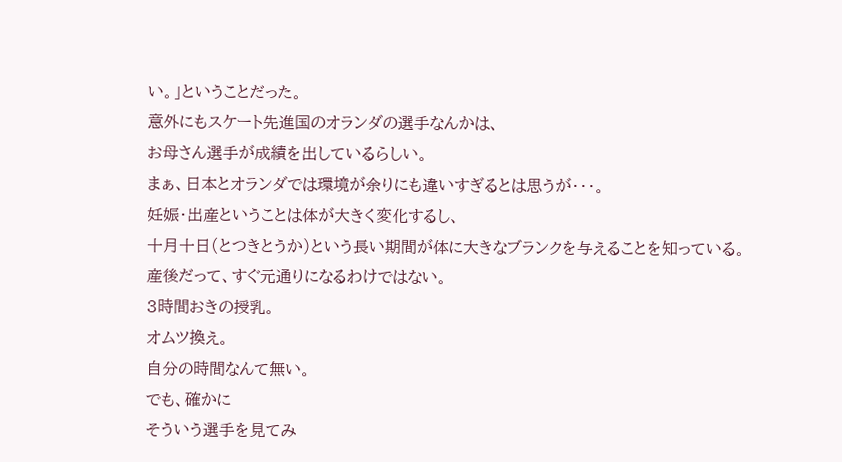い。」ということだった。
意外にもスケート先進国のオランダの選手なんかは、
お母さん選手が成績を出しているらしい。
まぁ、日本とオランダでは環境が余りにも違いすぎるとは思うが・・・。
妊娠・出産ということは体が大きく変化するし、
十月十日(とつきとうか)という長い期間が体に大きなブランクを与えることを知っている。
産後だって、すぐ元通りになるわけではない。
3時間おきの授乳。
オムツ換え。
自分の時間なんて無い。
でも、確かに
そういう選手を見てみ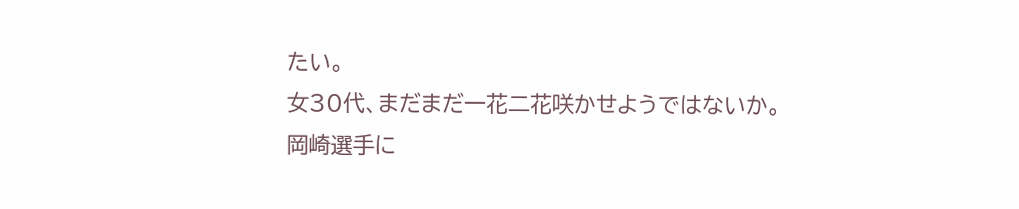たい。
女30代、まだまだ一花二花咲かせようではないか。
岡崎選手に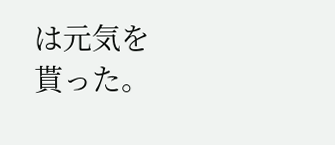は元気を貰った。